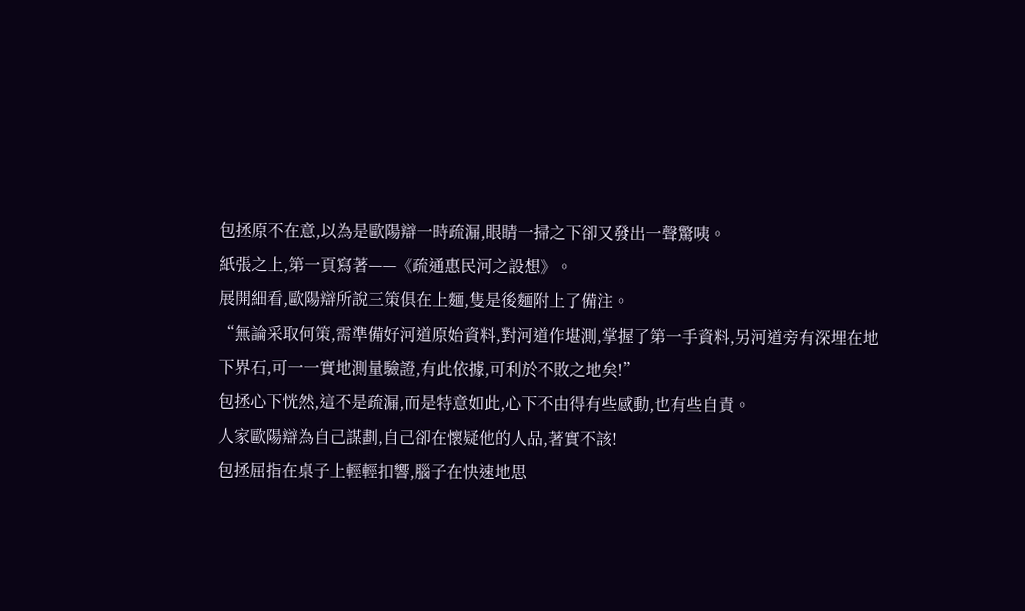包拯原不在意,以為是歐陽辯一時疏漏,眼睛一掃之下卻又發出一聲驚咦。
紙張之上,第一頁寫著——《疏通惠民河之設想》。
展開細看,歐陽辯所說三策俱在上麵,隻是後麵附上了備注。
“無論采取何策,需準備好河道原始資料,對河道作堪測,掌握了第一手資料,另河道旁有深埋在地下界石,可一一實地測量驗證,有此依據,可利於不敗之地矣!”
包拯心下恍然,這不是疏漏,而是特意如此,心下不由得有些感動,也有些自責。
人家歐陽辯為自己謀劃,自己卻在懷疑他的人品,著實不該!
包拯屈指在桌子上輕輕扣響,腦子在快速地思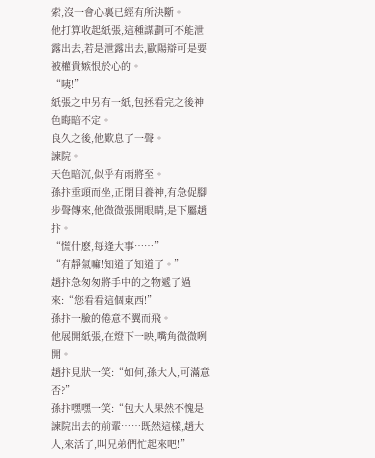索,沒一會心裏已經有所決斷。
他打算收起紙張,這種謀劃可不能泄露出去,若是泄露出去,歐陽辯可是要被權貴嫉恨於心的。
“咦!”
紙張之中另有一紙,包拯看完之後神色晦暗不定。
良久之後,他歎息了一聲。
諫院。
天色暗沉,似乎有雨將至。
孫抃垂頭而坐,正閉目養神,有急促腳步聲傳來,他微微張開眼睛,是下屬趙抃。
“慌什麽,每逢大事……”
“有靜氣嘛!知道了知道了。”
趙抃急匆匆將手中的之物遞了過來:“您看看這個東西!”
孫抃一臉的倦意不翼而飛。
他展開紙張,在燈下一映,嘴角微微咧開。
趙抃見狀一笑:“如何,孫大人,可滿意否?”
孫抃嘿嘿一笑:“包大人果然不愧是諫院出去的前輩……既然這樣,趙大人,來活了,叫兄弟們忙起來吧!”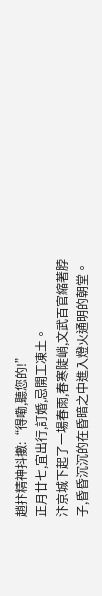趙抃精神抖擻:“得嘞,聽您的!”
正月廿七,宜出行,訂婚,忌開工凍土。
汴京城下起了一場春雨,春寒陡峭,文武百官縮著脖子,昏昏沉沉的在昏暗之中進入燈火通明的朝堂。